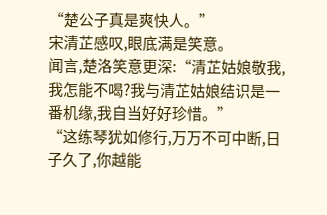“楚公子真是爽快人。”
宋清芷感叹,眼底满是笑意。
闻言,楚洛笑意更深:“清芷姑娘敬我,我怎能不喝?我与清芷姑娘结识是一番机缘,我自当好好珍惜。”
“这练琴犹如修行,万万不可中断,日子久了,你越能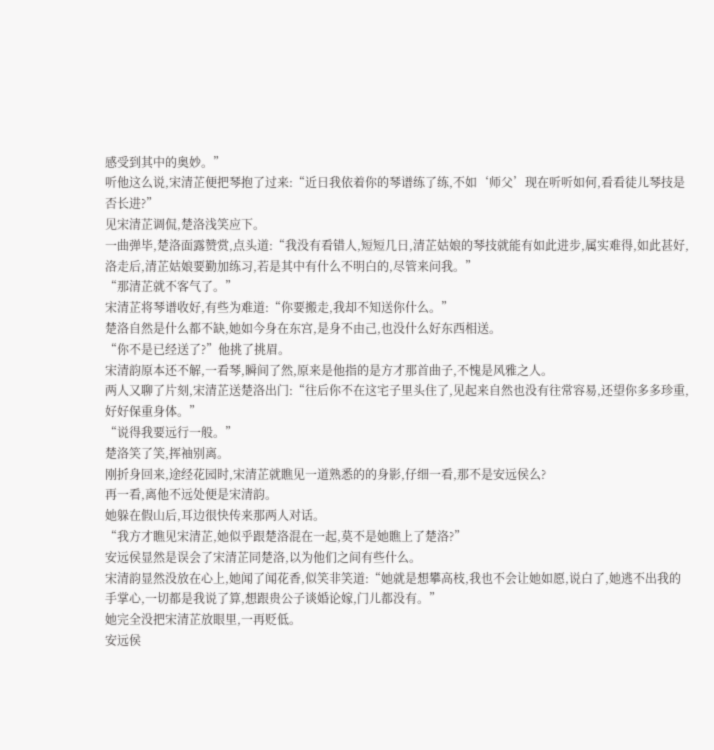感受到其中的奥妙。”
听他这么说,宋清芷便把琴抱了过来:“近日我依着你的琴谱练了练,不如‘师父’现在听听如何,看看徒儿琴技是否长进?”
见宋清芷调侃,楚洛浅笑应下。
一曲弹毕,楚洛面露赞赏,点头道:“我没有看错人,短短几日,清芷姑娘的琴技就能有如此进步,属实难得,如此甚好,洛走后,清芷姑娘要勤加练习,若是其中有什么不明白的,尽管来问我。”
“那清芷就不客气了。”
宋清芷将琴谱收好,有些为难道:“你要搬走,我却不知送你什么。”
楚洛自然是什么都不缺,她如今身在东宫,是身不由己,也没什么好东西相送。
“你不是已经送了?”他挑了挑眉。
宋清韵原本还不解,一看琴,瞬间了然,原来是他指的是方才那首曲子,不愧是风雅之人。
两人又聊了片刻,宋清芷送楚洛出门:“往后你不在这宅子里头住了,见起来自然也没有往常容易,还望你多多珍重,好好保重身体。”
“说得我要远行一般。”
楚洛笑了笑,挥袖别离。
刚折身回来,途经花园时,宋清芷就瞧见一道熟悉的的身影,仔细一看,那不是安远侯么?
再一看,离他不远处便是宋清韵。
她躲在假山后,耳边很快传来那两人对话。
“我方才瞧见宋清芷,她似乎跟楚洛混在一起,莫不是她瞧上了楚洛?”
安远侯显然是误会了宋清芷同楚洛,以为他们之间有些什么。
宋清韵显然没放在心上,她闻了闻花香,似笑非笑道:“她就是想攀高枝,我也不会让她如愿,说白了,她逃不出我的手掌心,一切都是我说了算,想跟贵公子谈婚论嫁,门儿都没有。”
她完全没把宋清芷放眼里,一再贬低。
安远侯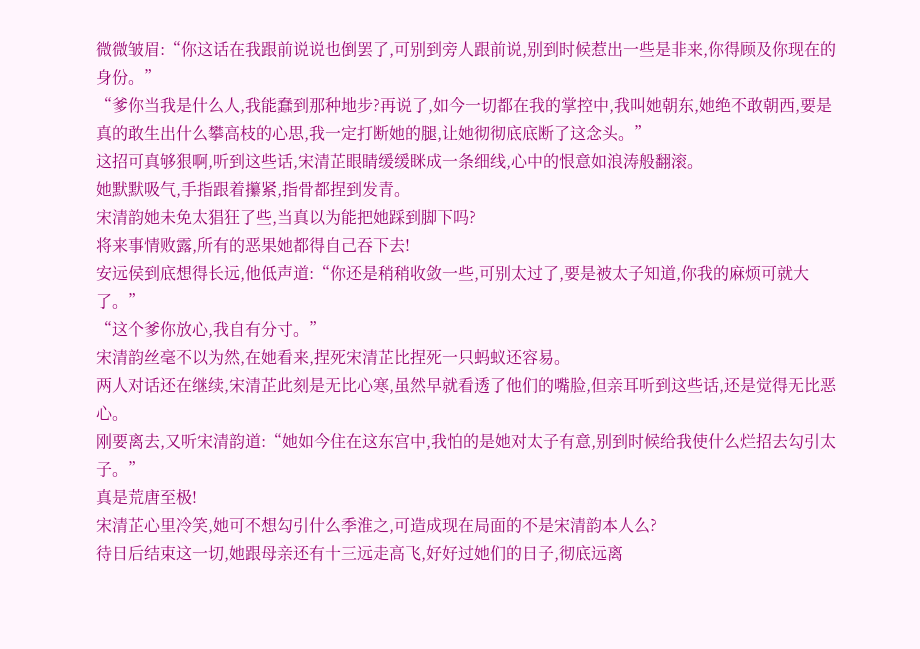微微皱眉:“你这话在我跟前说说也倒罢了,可别到旁人跟前说,别到时候惹出一些是非来,你得顾及你现在的身份。”
“爹你当我是什么人,我能蠢到那种地步?再说了,如今一切都在我的掌控中,我叫她朝东,她绝不敢朝西,要是真的敢生出什么攀高枝的心思,我一定打断她的腿,让她彻彻底底断了这念头。”
这招可真够狠啊,听到这些话,宋清芷眼睛缓缓眯成一条细线,心中的恨意如浪涛般翻滚。
她默默吸气,手指跟着攥紧,指骨都捏到发青。
宋清韵她未免太猖狂了些,当真以为能把她踩到脚下吗?
将来事情败露,所有的恶果她都得自己吞下去!
安远侯到底想得长远,他低声道:“你还是稍稍收敛一些,可别太过了,要是被太子知道,你我的麻烦可就大了。”
“这个爹你放心,我自有分寸。”
宋清韵丝毫不以为然,在她看来,捏死宋清芷比捏死一只蚂蚁还容易。
两人对话还在继续,宋清芷此刻是无比心寒,虽然早就看透了他们的嘴脸,但亲耳听到这些话,还是觉得无比恶心。
刚要离去,又听宋清韵道:“她如今住在这东宫中,我怕的是她对太子有意,别到时候给我使什么烂招去勾引太子。”
真是荒唐至极!
宋清芷心里冷笑,她可不想勾引什么季淮之,可造成现在局面的不是宋清韵本人么?
待日后结束这一切,她跟母亲还有十三远走高飞,好好过她们的日子,彻底远离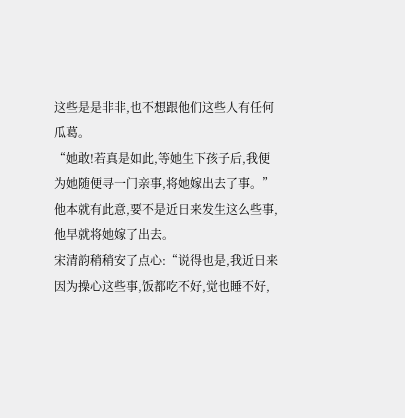这些是是非非,也不想跟他们这些人有任何瓜葛。
“她敢!若真是如此,等她生下孩子后,我便为她随便寻一门亲事,将她嫁出去了事。”
他本就有此意,要不是近日来发生这么些事,他早就将她嫁了出去。
宋清韵稍稍安了点心:“说得也是,我近日来因为操心这些事,饭都吃不好,觉也睡不好,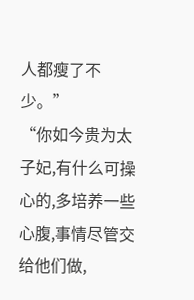人都瘦了不少。”
“你如今贵为太子妃,有什么可操心的,多培养一些心腹,事情尽管交给他们做,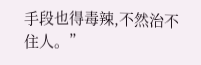手段也得毒辣,不然治不住人。”